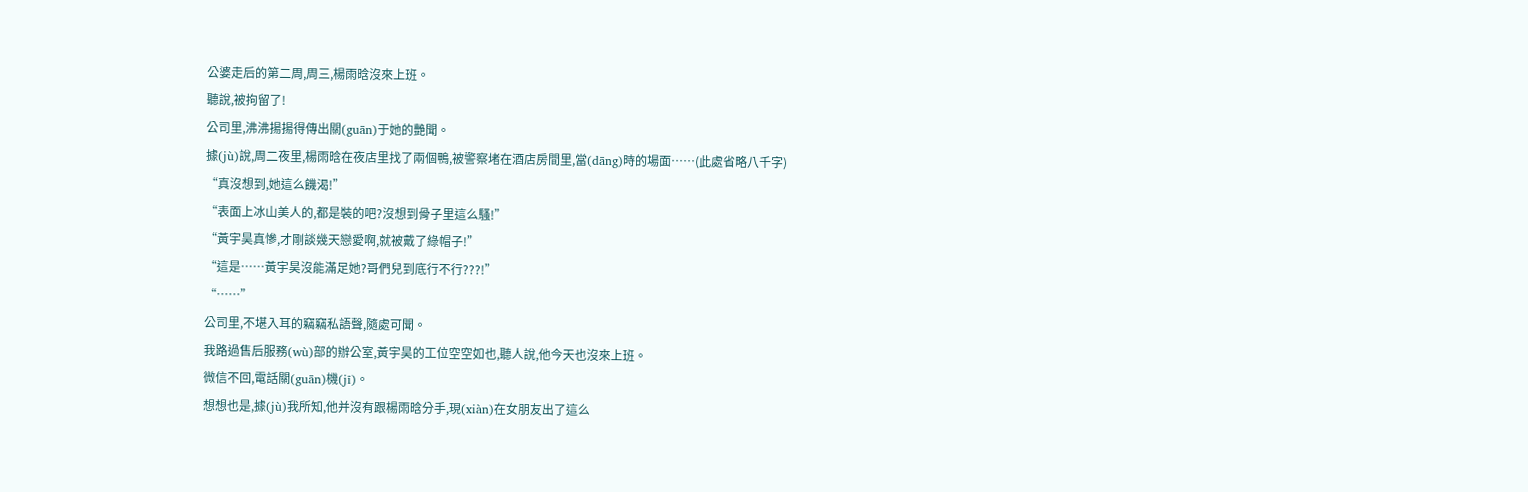公婆走后的第二周,周三,楊雨晗沒來上班。
聽說,被拘留了!
公司里,沸沸揚揚得傳出關(guān)于她的艷聞。
據(jù)說,周二夜里,楊雨晗在夜店里找了兩個鴨,被警察堵在酒店房間里,當(dāng)時的場面……(此處省略八千字)
“真沒想到,她這么饑渴!”
“表面上冰山美人的,都是裝的吧?沒想到骨子里這么騷!”
“黃宇昊真慘,才剛談幾天戀愛啊,就被戴了綠帽子!”
“這是……黃宇昊沒能滿足她?哥們兒到底行不行???!”
“……”
公司里,不堪入耳的竊竊私語聲,隨處可聞。
我路過售后服務(wù)部的辦公室,黃宇昊的工位空空如也,聽人說,他今天也沒來上班。
微信不回,電話關(guān)機(jī)。
想想也是,據(jù)我所知,他并沒有跟楊雨晗分手,現(xiàn)在女朋友出了這么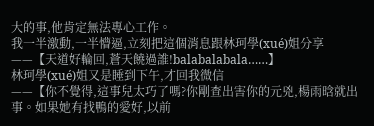大的事,他肯定無法專心工作。
我一半激動,一半懵逼,立刻把這個消息跟林珂學(xué)姐分享
——【天道好輪回,蒼天饒過誰!balabalabala……】
林珂學(xué)姐又是睡到下午,才回我微信
——【你不覺得,這事兒太巧了嗎?你剛查出害你的元兇,楊雨晗就出事。如果她有找鴨的愛好,以前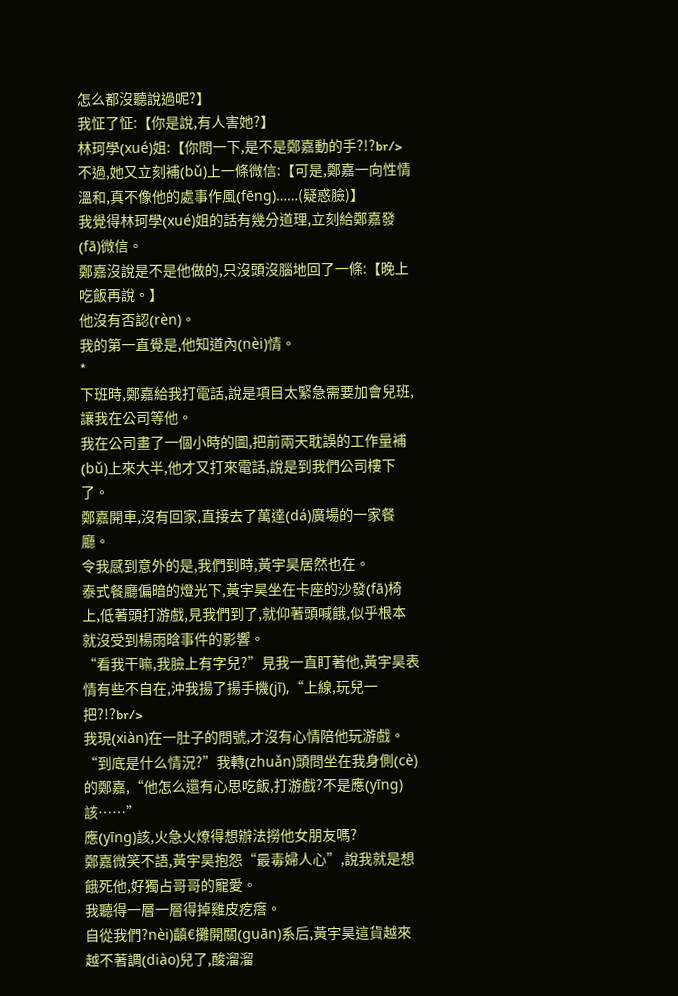怎么都沒聽說過呢?】
我怔了怔:【你是說,有人害她?】
林珂學(xué)姐:【你問一下,是不是鄭嘉動的手?!?br/>
不過,她又立刻補(bǔ)上一條微信:【可是,鄭嘉一向性情溫和,真不像他的處事作風(fēng)……(疑惑臉)】
我覺得林珂學(xué)姐的話有幾分道理,立刻給鄭嘉發(fā)微信。
鄭嘉沒說是不是他做的,只沒頭沒腦地回了一條:【晚上吃飯再說。】
他沒有否認(rèn)。
我的第一直覺是,他知道內(nèi)情。
*
下班時,鄭嘉給我打電話,說是項目太緊急需要加會兒班,讓我在公司等他。
我在公司畫了一個小時的圖,把前兩天耽誤的工作量補(bǔ)上來大半,他才又打來電話,說是到我們公司樓下了。
鄭嘉開車,沒有回家,直接去了萬達(dá)廣場的一家餐廳。
令我感到意外的是,我們到時,黃宇昊居然也在。
泰式餐廳偏暗的燈光下,黃宇昊坐在卡座的沙發(fā)椅上,低著頭打游戲,見我們到了,就仰著頭喊餓,似乎根本就沒受到楊雨晗事件的影響。
“看我干嘛,我臉上有字兒?”見我一直盯著他,黃宇昊表情有些不自在,沖我揚了揚手機(jī),“上線,玩兒一把?!?br/>
我現(xiàn)在一肚子的問號,才沒有心情陪他玩游戲。
“到底是什么情況?”我轉(zhuǎn)頭問坐在我身側(cè)的鄭嘉,“他怎么還有心思吃飯,打游戲?不是應(yīng)該……”
應(yīng)該,火急火燎得想辦法撈他女朋友嗎?
鄭嘉微笑不語,黃宇昊抱怨“最毒婦人心”,說我就是想餓死他,好獨占哥哥的寵愛。
我聽得一層一層得掉雞皮疙瘩。
自從我們?nèi)齻€攤開關(guān)系后,黃宇昊這貨越來越不著調(diào)兒了,酸溜溜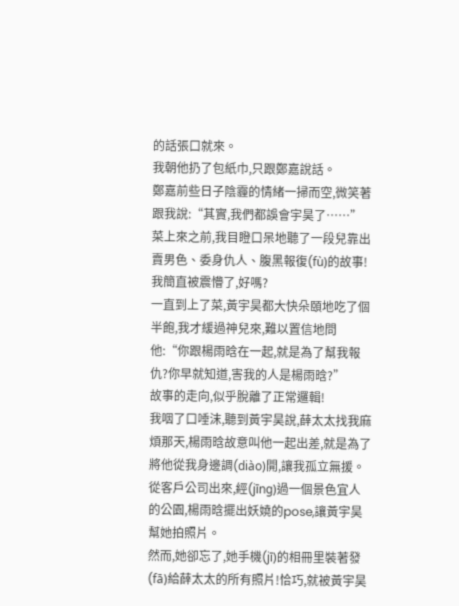的話張口就來。
我朝他扔了包紙巾,只跟鄭嘉說話。
鄭嘉前些日子陰霾的情緒一掃而空,微笑著跟我說:“其實,我們都誤會宇昊了……”
菜上來之前,我目瞪口呆地聽了一段兒靠出賣男色、委身仇人、腹黑報復(fù)的故事!
我簡直被震懵了,好嗎?
一直到上了菜,黃宇昊都大快朵頤地吃了個半飽,我才緩過神兒來,難以置信地問他:“你跟楊雨晗在一起,就是為了幫我報仇?你早就知道,害我的人是楊雨晗?”
故事的走向,似乎脫離了正常邏輯!
我咽了口唾沫,聽到黃宇昊說,薛太太找我麻煩那天,楊雨晗故意叫他一起出差,就是為了將他從我身邊調(diào)開,讓我孤立無援。
從客戶公司出來,經(jīng)過一個景色宜人的公園,楊雨晗擺出妖嬈的pose,讓黃宇昊幫她拍照片。
然而,她卻忘了,她手機(jī)的相冊里裝著發(fā)給薛太太的所有照片!恰巧,就被黃宇昊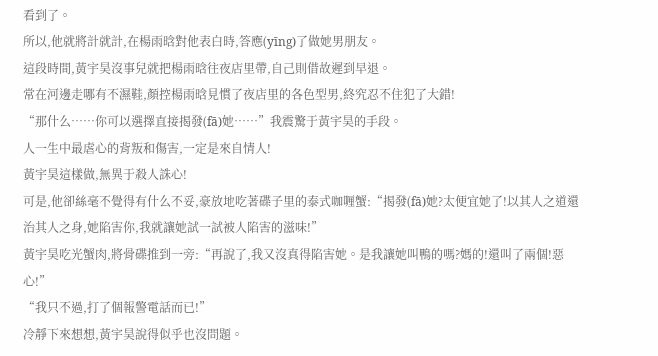看到了。
所以,他就將計就計,在楊雨晗對他表白時,答應(yīng)了做她男朋友。
這段時間,黃宇昊沒事兒就把楊雨晗往夜店里帶,自己則借故遲到早退。
常在河邊走哪有不濕鞋,顏控楊雨晗見慣了夜店里的各色型男,終究忍不住犯了大錯!
“那什么……你可以選擇直接揭發(fā)她……”我震驚于黃宇昊的手段。
人一生中最虐心的背叛和傷害,一定是來自情人!
黃宇昊這樣做,無異于殺人誅心!
可是,他卻絲毫不覺得有什么不妥,豪放地吃著碟子里的泰式咖喱蟹:“揭發(fā)她?太便宜她了!以其人之道還治其人之身,她陷害你,我就讓她試一試被人陷害的滋味!”
黃宇昊吃光蟹肉,將骨碟推到一旁:“再說了,我又沒真得陷害她。是我讓她叫鴨的嗎?媽的!還叫了兩個!惡心!”
“我只不過,打了個報警電話而已!”
冷靜下來想想,黃宇昊說得似乎也沒問題。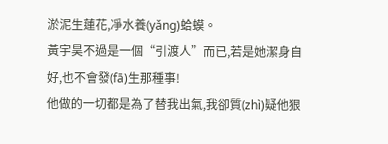淤泥生蓮花,凈水養(yǎng)蛤蟆。
黃宇昊不過是一個“引渡人”而已,若是她潔身自好,也不會發(fā)生那種事!
他做的一切都是為了替我出氣,我卻質(zhì)疑他狠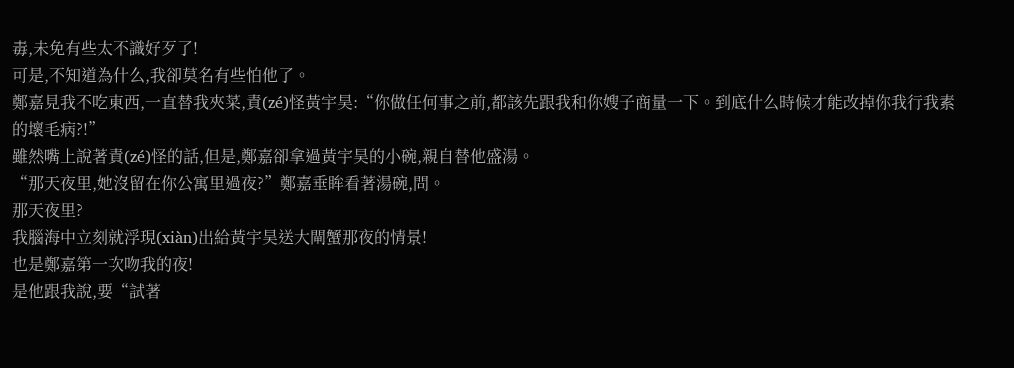毒,未免有些太不識好歹了!
可是,不知道為什么,我卻莫名有些怕他了。
鄭嘉見我不吃東西,一直替我夾菜,責(zé)怪黃宇昊:“你做任何事之前,都該先跟我和你嫂子商量一下。到底什么時候才能改掉你我行我素的壞毛病?!”
雖然嘴上說著責(zé)怪的話,但是,鄭嘉卻拿過黃宇昊的小碗,親自替他盛湯。
“那天夜里,她沒留在你公寓里過夜?”鄭嘉垂眸看著湯碗,問。
那天夜里?
我腦海中立刻就浮現(xiàn)出給黃宇昊送大閘蟹那夜的情景!
也是鄭嘉第一次吻我的夜!
是他跟我說,要“試著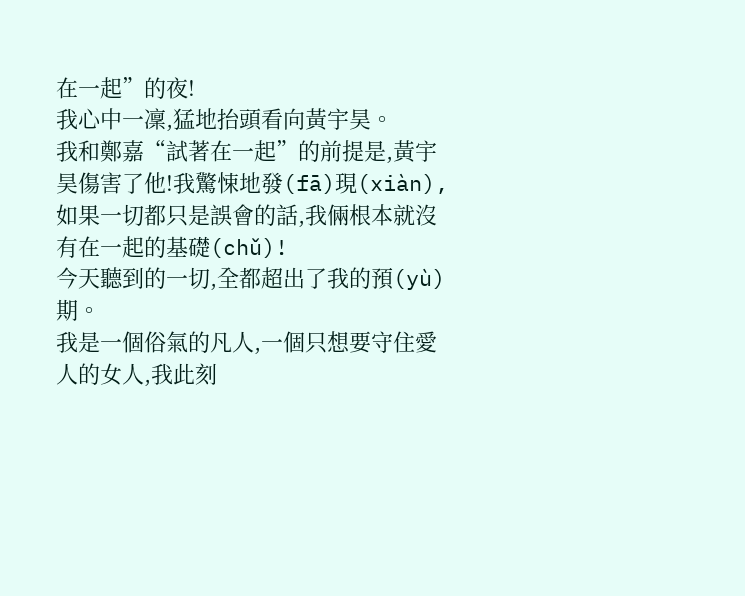在一起”的夜!
我心中一凜,猛地抬頭看向黃宇昊。
我和鄭嘉“試著在一起”的前提是,黃宇昊傷害了他!我驚悚地發(fā)現(xiàn),如果一切都只是誤會的話,我倆根本就沒有在一起的基礎(chǔ)!
今天聽到的一切,全都超出了我的預(yù)期。
我是一個俗氣的凡人,一個只想要守住愛人的女人,我此刻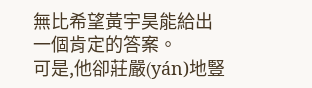無比希望黃宇昊能給出一個肯定的答案。
可是,他卻莊嚴(yán)地豎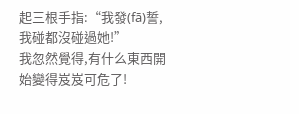起三根手指:“我發(fā)誓,我碰都沒碰過她!”
我忽然覺得,有什么東西開始變得岌岌可危了!